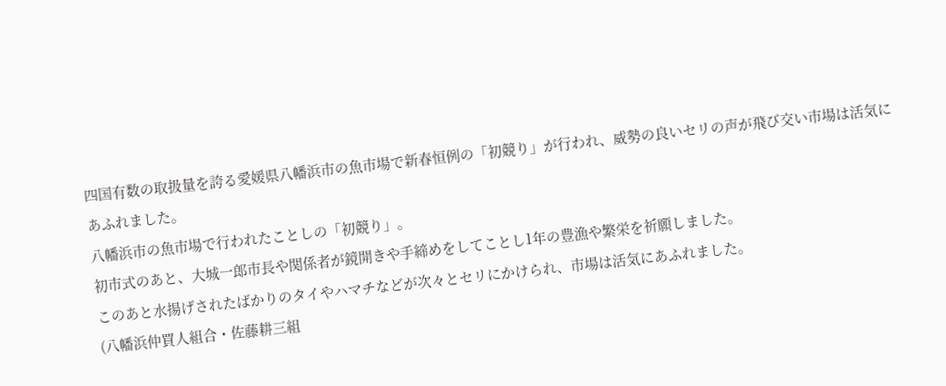四国有数の取扱量を誇る愛媛県八幡浜市の魚市場で新春恒例の「初競り」が行われ、威勢の良いセリの声が飛び交い市場は活気にあふれました。
八幡浜市の魚市場で行われたことしの「初競り」。
初市式のあと、大城一郎市長や関係者が鏡開きや手締めをしてことし1年の豊漁や繁栄を祈願しました。
このあと水揚げされたばかりのタイやハマチなどが次々とセリにかけられ、市場は活気にあふれました。
(八幡浜仲買人組合・佐藤耕三組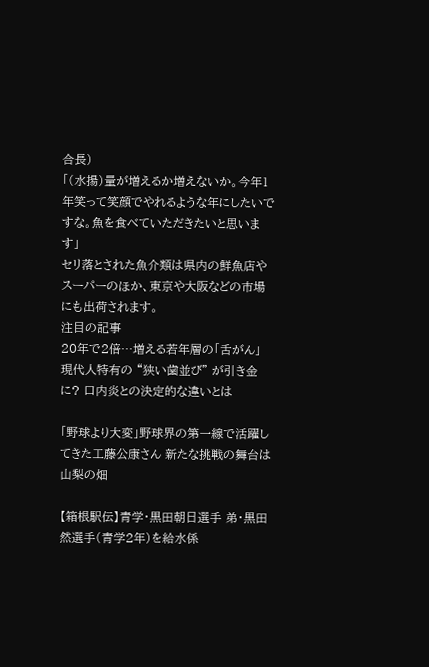合長)
「(水揚)量が増えるか増えないか。今年1年笑って笑顔でやれるような年にしたいですな。魚を食べていただきたいと思います」
セリ落とされた魚介類は県内の鮮魚店やスーパーのほか、東京や大阪などの市場にも出荷されます。
注目の記事
20年で2倍…増える若年層の「舌がん」 現代人特有の “狭い歯並び” が引き金に? 口内炎との決定的な違いとは

「野球より大変」野球界の第一線で活躍してきた工藤公康さん 新たな挑戦の舞台は山梨の畑

【箱根駅伝】青学・黒田朝日選手 弟・黒田然選手(青学2年)を給水係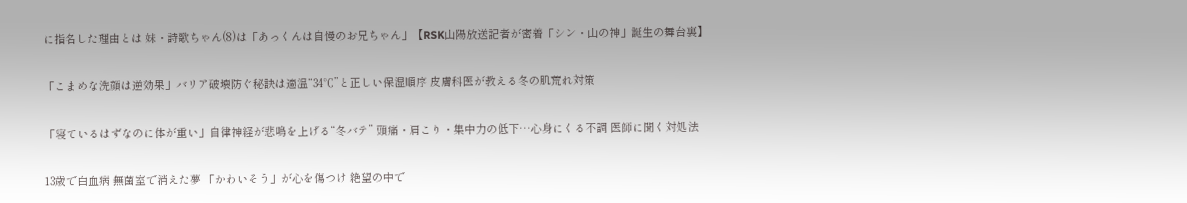に指名した理由とは 妹・詩歌ちゃん(8)は「あっくんは自慢のお兄ちゃん」【RSK山陽放送記者が密着「シン・山の神」誕生の舞台裏】

「こまめな洗顔は逆効果」バリア破壊防ぐ秘訣は適温“34℃”と正しい保湿順序 皮膚科医が教える冬の肌荒れ対策

「寝ているはずなのに体が重い」自律神経が悲鳴を上げる“冬バテ” 頭痛・肩こり・集中力の低下…心身にくる不調 医師に聞く対処法

13歳で白血病 無菌室で消えた夢 「かわいそう」が心を傷つけ 絶望の中で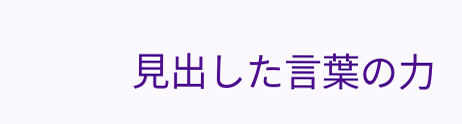見出した言葉の力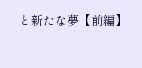と新たな夢【前編】